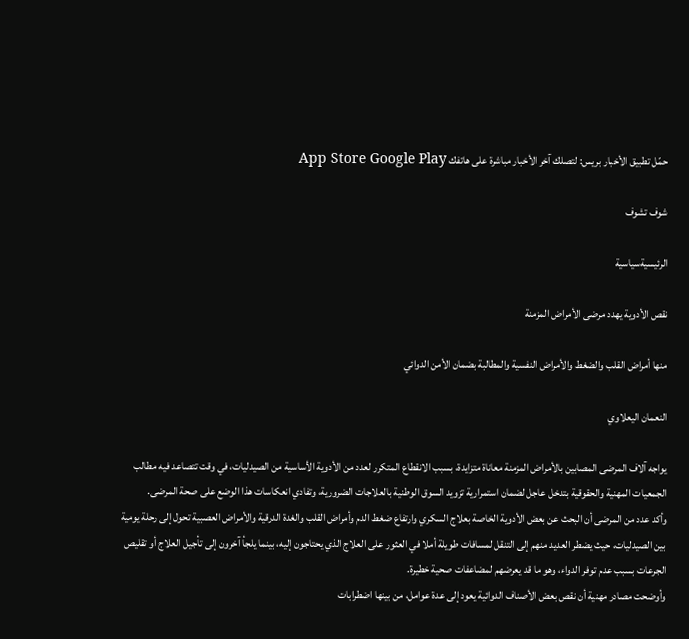حمّل تطبيق الأخبار بريس: لتصلك آخر الأخبار مباشرة على هاتفك App Store Google Play

شوف تشوف

الرئيسيةسياسية

نقص الأدوية يهدد مرضى الأمراض المزمنة

منها أمراض القلب والضغط والأمراض النفسية والمطالبة بضمان الأمن الدوائي

النعمان اليعلاوي

يواجه آلاف المرضى المصابين بالأمراض المزمنة معاناة متزايدة، بسبب الانقطاع المتكرر لعدد من الأدوية الأساسية من الصيدليات، في وقت تتصاعد فيه مطالب الجمعيات المهنية والحقوقية بتدخل عاجل لضمان استمرارية تزويد السوق الوطنية بالعلاجات الضرورية، وتفادي انعكاسات هذا الوضع على صحة المرضى.
وأكد عدد من المرضى أن البحث عن بعض الأدوية الخاصة بعلاج السكري وارتفاع ضغط الدم وأمراض القلب والغدة الدرقية والأمراض العصبية تحول إلى رحلة يومية بين الصيدليات، حيث يضطر العديد منهم إلى التنقل لمسافات طويلة أملا في العثور على العلاج الذي يحتاجون إليه، بينما يلجأ آخرون إلى تأجيل العلاج أو تقليص الجرعات بسبب عدم توفر الدواء، وهو ما قد يعرضهم لمضاعفات صحية خطيرة.
وأوضحت مصادر مهنية أن نقص بعض الأصناف الدوائية يعود إلى عدة عوامل، من بينها اضطرابات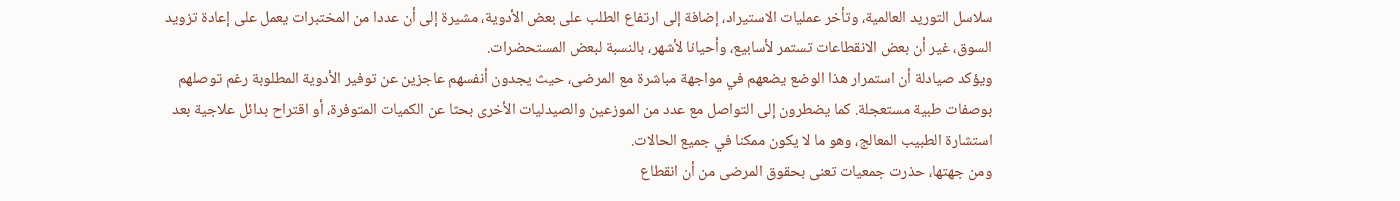سلاسل التوريد العالمية، وتأخر عمليات الاستيراد، إضافة إلى ارتفاع الطلب على بعض الأدوية، مشيرة إلى أن عددا من المختبرات يعمل على إعادة تزويد السوق، غير أن بعض الانقطاعات تستمر لأسابيع، وأحيانا لأشهر، بالنسبة لبعض المستحضرات.
ويؤكد صيادلة أن استمرار هذا الوضع يضعهم في مواجهة مباشرة مع المرضى، حيث يجدون أنفسهم عاجزين عن توفير الأدوية المطلوبة رغم توصلهم بوصفات طبية مستعجلة. كما يضطرون إلى التواصل مع عدد من الموزعين والصيدليات الأخرى بحثا عن الكميات المتوفرة، أو اقتراح بدائل علاجية بعد استشارة الطبيب المعالج، وهو ما لا يكون ممكنا في جميع الحالات.
ومن جهتها، حذرت جمعيات تعنى بحقوق المرضى من أن انقطاع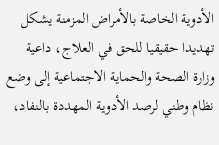الأدوية الخاصة بالأمراض المزمنة يشكل تهديدا حقيقيا للحق في العلاج، داعية وزارة الصحة والحماية الاجتماعية إلى وضع نظام وطني لرصد الأدوية المهددة بالنفاد،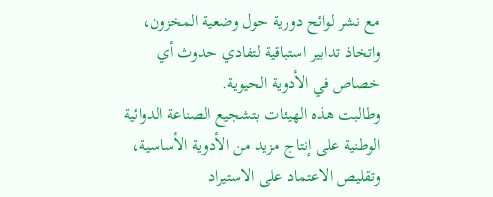مع نشر لوائح دورية حول وضعية المخزون، واتخاذ تدابير استباقية لتفادي حدوث أي خصاص في الأدوية الحيوية.
وطالبت هذه الهيئات بتشجيع الصناعة الدوائية الوطنية على إنتاج مزيد من الأدوية الأساسية، وتقليص الاعتماد على الاستيراد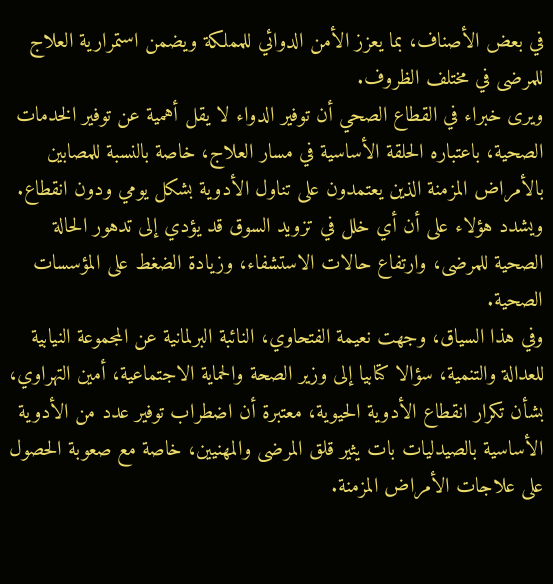في بعض الأصناف، بما يعزز الأمن الدوائي للمملكة ويضمن استمرارية العلاج للمرضى في مختلف الظروف.
ويرى خبراء في القطاع الصحي أن توفير الدواء لا يقل أهمية عن توفير الخدمات الصحية، باعتباره الحلقة الأساسية في مسار العلاج، خاصة بالنسبة للمصابين بالأمراض المزمنة الذين يعتمدون على تناول الأدوية بشكل يومي ودون انقطاع. ويشدد هؤلاء على أن أي خلل في تزويد السوق قد يؤدي إلى تدهور الحالة الصحية للمرضى، وارتفاع حالات الاستشفاء، وزيادة الضغط على المؤسسات الصحية.
وفي هذا السياق، وجهت نعيمة الفتحاوي، النائبة البرلمانية عن المجموعة النيابية للعدالة والتنمية، سؤالا كتابيا إلى وزير الصحة والحماية الاجتماعية، أمين التهراوي، بشأن تكرار انقطاع الأدوية الحيوية، معتبرة أن اضطراب توفير عدد من الأدوية الأساسية بالصيدليات بات يثير قلق المرضى والمهنيين، خاصة مع صعوبة الحصول على علاجات الأمراض المزمنة.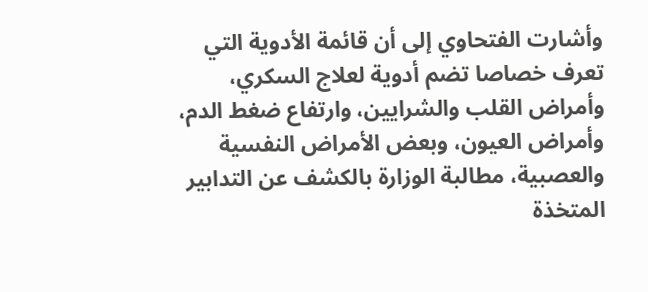وأشارت الفتحاوي إلى أن قائمة الأدوية التي تعرف خصاصا تضم أدوية لعلاج السكري، وأمراض القلب والشرايين، وارتفاع ضغط الدم، وأمراض العيون، وبعض الأمراض النفسية والعصبية، مطالبة الوزارة بالكشف عن التدابير المتخذة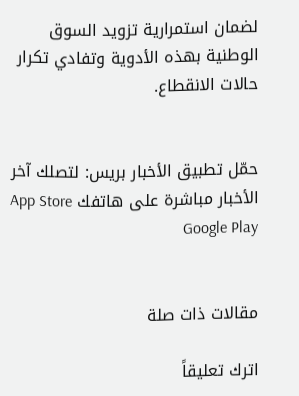لضمان استمرارية تزويد السوق الوطنية بهذه الأدوية وتفادي تكرار حالات الانقطاع.


حمّل تطبيق الأخبار بريس: لتصلك آخر الأخبار مباشرة على هاتفك App Store Google Play


مقالات ذات صلة

اترك تعليقاً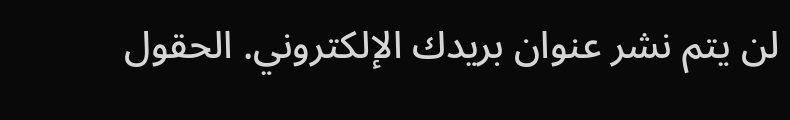لن يتم نشر عنوان بريدك الإلكتروني. الحقول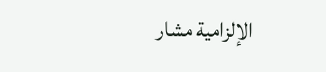الإلزامية مشار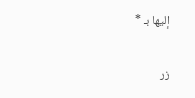إليها بـ *


زر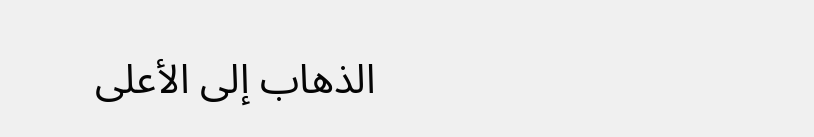الذهاب إلى الأعلى